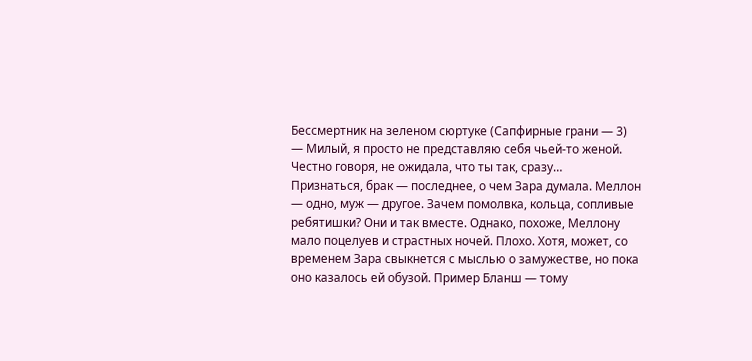Бессмертник на зеленом сюртуке (Сапфирные грани — 3)
— Милый, я просто не представляю себя чьей-то женой. Честно говоря, не ожидала, что ты так, сразу…
Признаться, брак — последнее, о чем Зара думала. Меллон — одно, муж — другое. Зачем помолвка, кольца, сопливые ребятишки? Они и так вместе. Однако, похоже, Меллону мало поцелуев и страстных ночей. Плохо. Хотя, может, со временем Зара свыкнется с мыслью о замужестве, но пока оно казалось ей обузой. Пример Бланш — тому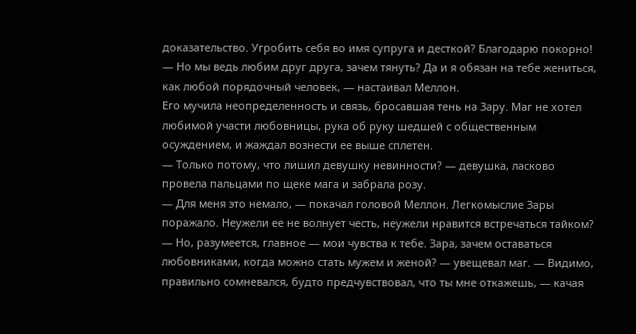доказательство. Угробить себя во имя супруга и десткой? Благодарю покорно!
— Но мы ведь любим друг друга, зачем тянуть? Да и я обязан на тебе жениться, как любой порядочный человек, — настаивал Меллон.
Его мучила неопределенность и связь, бросавшая тень на Зару. Маг не хотел любимой участи любовницы, рука об руку шедшей с общественным осуждением, и жаждал вознести ее выше сплетен.
— Только потому, что лишил девушку невинности? — девушка, ласково провела пальцами по щеке мага и забрала розу.
— Для меня это немало, — покачал головой Меллон. Легкомыслие Зары поражало. Неужели ее не волнует честь, неужели нравится встречаться тайком? — Но, разумеется, главное — мои чувства к тебе. Зара, зачем оставаться любовниками, когда можно стать мужем и женой? — увещевал маг. — Видимо, правильно сомневался, будто предчувствовал, что ты мне откажешь, — качая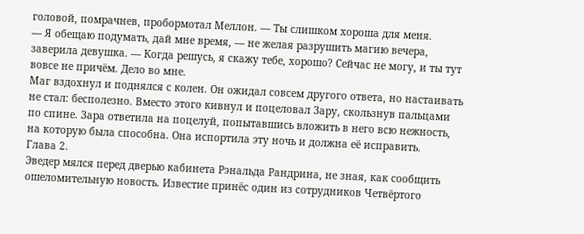головой, помрачнев, пробормотал Меллон. — Ты слишком хороша для меня.
— Я обещаю подумать, дай мне время, — не желая разрушить магию вечера, заверила девушка. — Когда решусь, я скажу тебе, хорошо? Сейчас не могу, и ты тут вовсе не причём. Дело во мне.
Маг вздохнул и поднялся с колен. Он ожидал совсем другого ответа, но настаивать не стал: бесполезно. Вместо этого кивнул и поцеловал Зару, скользнув пальцами по спине. Зара ответила на поцелуй, попытавшись вложить в него всю нежность, на которую была способна. Она испортила эту ночь и должна её исправить.
Глава 2.
Эведер мялся перед дверью кабинета Рэнальда Рандрина, не зная, как сообщить ошеломительную новость. Известие принёс один из сотрудников Четвёртого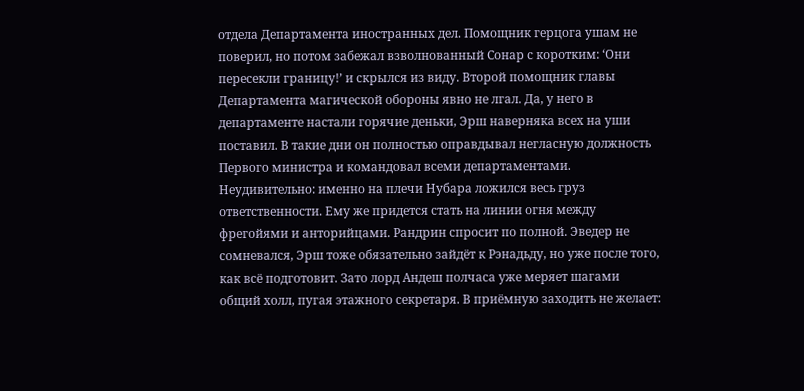отдела Департамента иностранных дел. Помощник герцога ушам не поверил, но потом забежал взволнованный Сонар с коротким: ‘Они пересекли границу!’ и скрылся из виду. Второй помощник главы Департамента магической обороны явно не лгал. Да, у него в департаменте настали горячие деньки, Эрш наверняка всех на уши поставил. В такие дни он полностью оправдывал негласную должность Первого министра и командовал всеми департаментами. Неудивительно: именно на плечи Нубара ложился весь груз ответственности. Ему же придется стать на линии огня между фрегойями и анторийцами. Рандрин спросит по полной. Эведер не сомневался, Эрш тоже обязательно зайдёт к Рэнадьду, но уже после того, как всё подготовит. Зато лорд Андеш полчаса уже меряет шагами общий холл, пугая этажного секретаря. В приёмную заходить не желает: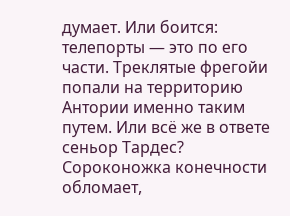думает. Или боится: телепорты — это по его части. Треклятые фрегойи попали на территорию Антории именно таким путем. Или всё же в ответе сеньор Тардес? Сороконожка конечности обломает,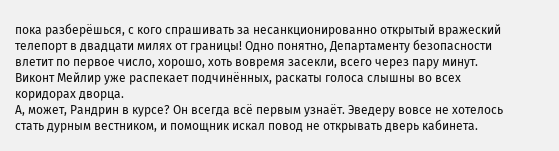пока разберёшься, с кого спрашивать за несанкционированно открытый вражеский телепорт в двадцати милях от границы! Одно понятно, Департаменту безопасности влетит по первое число, хорошо, хоть вовремя засекли, всего через пару минут. Виконт Мейлир уже распекает подчинённых, раскаты голоса слышны во всех коридорах дворца.
А, может, Рандрин в курсе? Он всегда всё первым узнаёт. Эведеру вовсе не хотелось стать дурным вестником, и помощник искал повод не открывать дверь кабинета.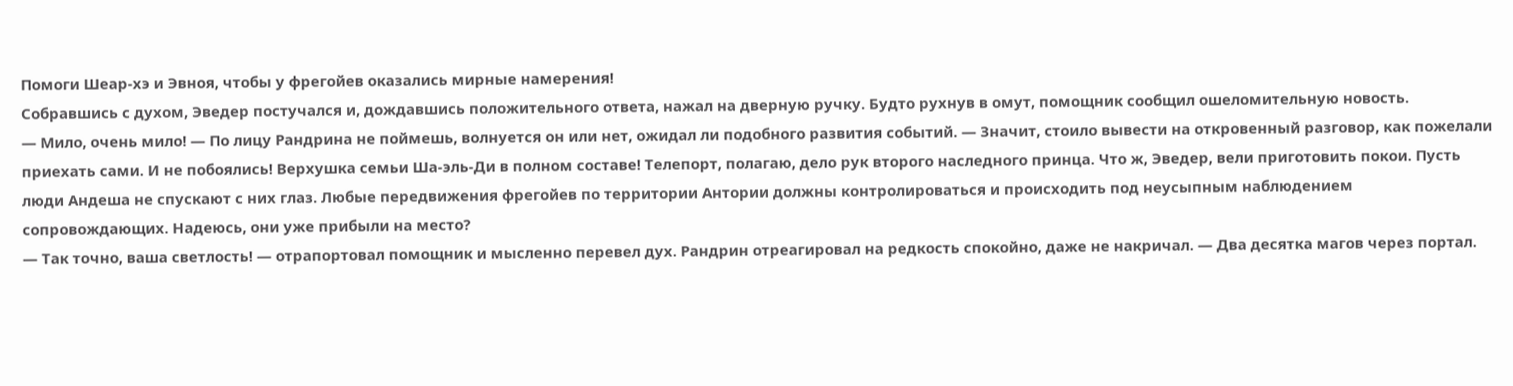Помоги Шеар-хэ и Эвноя, чтобы у фрегойев оказались мирные намерения!
Собравшись с духом, Эведер постучался и, дождавшись положительного ответа, нажал на дверную ручку. Будто рухнув в омут, помощник сообщил ошеломительную новость.
— Мило, очень мило! — По лицу Рандрина не поймешь, волнуется он или нет, ожидал ли подобного развития событий. — Значит, стоило вывести на откровенный разговор, как пожелали приехать сами. И не побоялись! Верхушка семьи Ша-эль-Ди в полном составе! Телепорт, полагаю, дело рук второго наследного принца. Что ж, Эведер, вели приготовить покои. Пусть люди Андеша не спускают с них глаз. Любые передвижения фрегойев по территории Антории должны контролироваться и происходить под неусыпным наблюдением сопровождающих. Надеюсь, они уже прибыли на место?
— Так точно, ваша светлость! — отрапортовал помощник и мысленно перевел дух. Рандрин отреагировал на редкость спокойно, даже не накричал. — Два десятка магов через портал.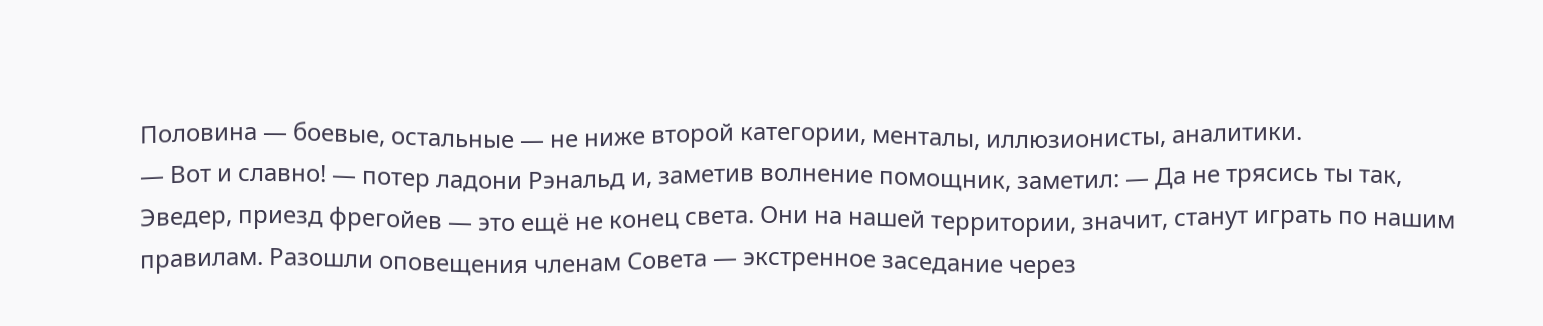Половина — боевые, остальные — не ниже второй категории, менталы, иллюзионисты, аналитики.
— Вот и славно! — потер ладони Рэнальд и, заметив волнение помощник, заметил: — Да не трясись ты так, Эведер, приезд фрегойев — это ещё не конец света. Они на нашей территории, значит, станут играть по нашим правилам. Разошли оповещения членам Совета — экстренное заседание через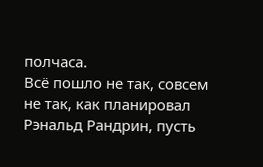полчаса.
Всё пошло не так, совсем не так, как планировал Рэнальд Рандрин, пусть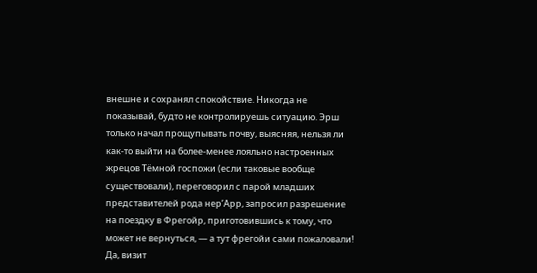внешне и сохранял спокойствие. Никогда не показывай, будто не контролируешь ситуацию. Эрш только начал прощупывать почву, выясняя, нельзя ли как-то выйти на более-менее лояльно настроенных жрецов Тёмной госпожи (если таковые вообще существовали), переговорил с парой младших представителей рода нер’Арр, запросил разрешение на поездку в Фрегойр, приготовившись к тому, что может не вернуться, — а тут фрегойи сами пожаловали! Да, визит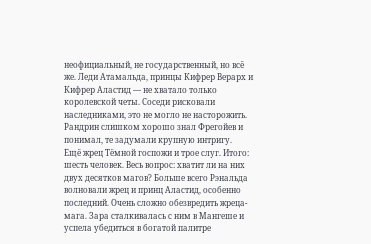неофициальный, не государственный, но всё же. Леди Атамальда, принцы Кифрер Верарх и Кифрер Аластид — не хватало только королевской четы. Соседи рисковали наследниками, это не могло не насторожить. Рандрин слишком хорошо знал Фрегойев и понимал, те задумали крупную интригу.
Ещё жрец Тёмной госпожи и трое слуг. Итого: шесть человек. Весь вопрос: хватит ли на них двух десятков магов? Больше всего Рэнальда волновали жрец и принц Аластид, особенно последний. Очень сложно обезвредить жреца-мага. Зара сталкивалась с ним в Мангеше и успела убедиться в богатой палитре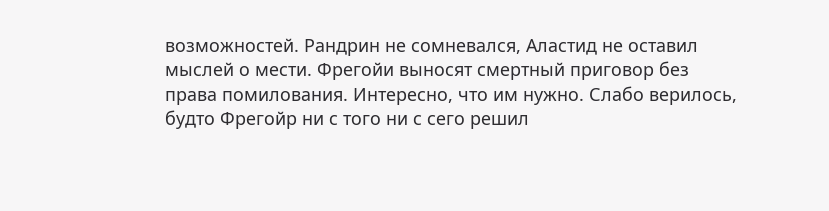возможностей. Рандрин не сомневался, Аластид не оставил мыслей о мести. Фрегойи выносят смертный приговор без права помилования. Интересно, что им нужно. Слабо верилось, будто Фрегойр ни с того ни с сего решил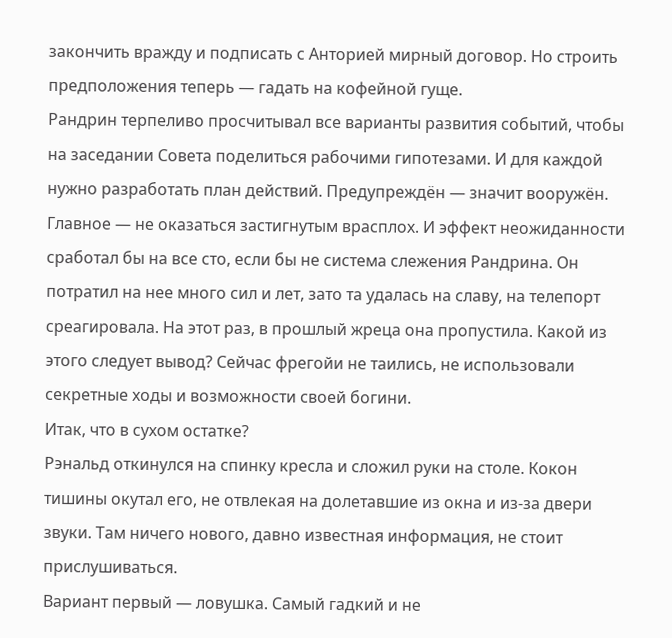закончить вражду и подписать с Анторией мирный договор. Но строить предположения теперь — гадать на кофейной гуще.
Рандрин терпеливо просчитывал все варианты развития событий, чтобы на заседании Совета поделиться рабочими гипотезами. И для каждой нужно разработать план действий. Предупреждён — значит вооружён. Главное — не оказаться застигнутым врасплох. И эффект неожиданности сработал бы на все сто, если бы не система слежения Рандрина. Он потратил на нее много сил и лет, зато та удалась на славу, на телепорт среагировала. На этот раз, в прошлый жреца она пропустила. Какой из этого следует вывод? Сейчас фрегойи не таились, не использовали секретные ходы и возможности своей богини.
Итак, что в сухом остатке?
Рэнальд откинулся на спинку кресла и сложил руки на столе. Кокон тишины окутал его, не отвлекая на долетавшие из окна и из-за двери звуки. Там ничего нового, давно известная информация, не стоит прислушиваться.
Вариант первый — ловушка. Самый гадкий и не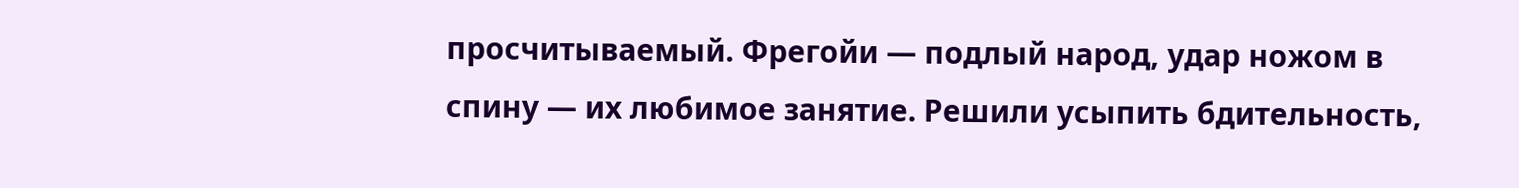просчитываемый. Фрегойи — подлый народ, удар ножом в спину — их любимое занятие. Решили усыпить бдительность,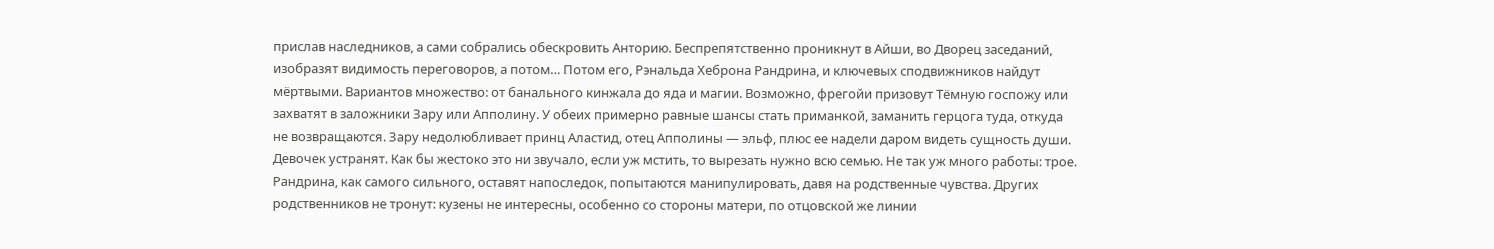прислав наследников, а сами собрались обескровить Анторию. Беспрепятственно проникнут в Айши, во Дворец заседаний, изобразят видимость переговоров, а потом… Потом его, Рэнальда Хеброна Рандрина, и ключевых сподвижников найдут мёртвыми. Вариантов множество: от банального кинжала до яда и магии. Возможно, фрегойи призовут Тёмную госпожу или захватят в заложники Зару или Апполину. У обеих примерно равные шансы стать приманкой, заманить герцога туда, откуда не возвращаются. Зару недолюбливает принц Аластид, отец Апполины — эльф, плюс ее надели даром видеть сущность души.
Девочек устранят. Как бы жестоко это ни звучало, если уж мстить, то вырезать нужно всю семью. Не так уж много работы: трое. Рандрина, как самого сильного, оставят напоследок, попытаются манипулировать, давя на родственные чувства. Других родственников не тронут: кузены не интересны, особенно со стороны матери, по отцовской же линии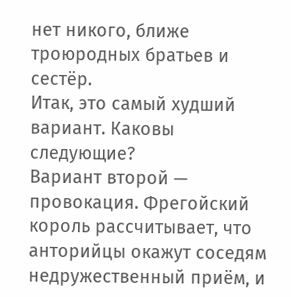нет никого, ближе троюродных братьев и сестёр.
Итак, это самый худший вариант. Каковы следующие?
Вариант второй — провокация. Фрегойский король рассчитывает, что анторийцы окажут соседям недружественный приём, и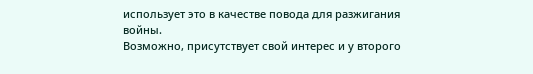использует это в качестве повода для разжигания войны.
Возможно, присутствует свой интерес и у второго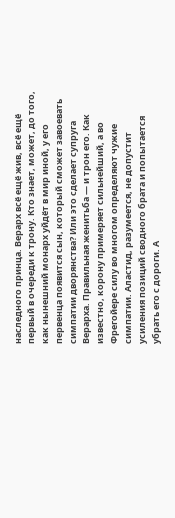наследного принца. Верарх всё ещё жив, всё ещё первый в очереди к трону. Кто знает, может, до того, как нынешний монарх уйдёт в мир иной, у его первенца появится сын, который сможет завоевать симпатии дворянства? Или это сделает супруга Верарха. Правильная женитьба — и трон его. Как известно, корону примеряет сильнейший, а во Фрегойере силу во многом определяют чужие симпатии. Аластид, разумеется, не допустит усиления позиций сводного брата и попытается убрать его с дороги. А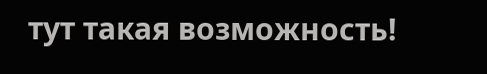тут такая возможность!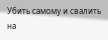Убить самому и свалить на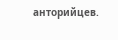анторийцев.